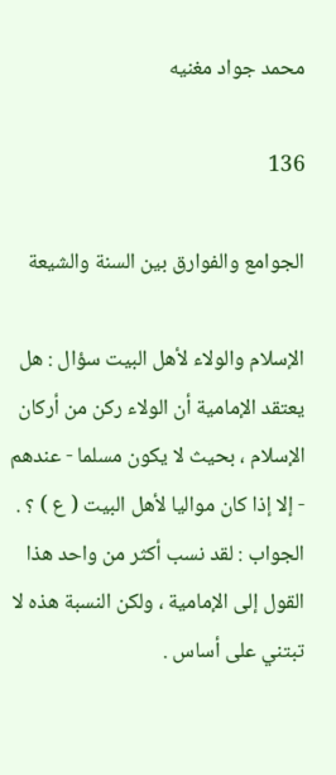محمد جواد مغنيه

136

الجوامع والفوارق بين السنة والشيعة

الإسلام والولاء لأهل البيت سؤال : هل يعتقد الإمامية أن الولاء ركن من أركان الإسلام ، بحيث لا يكون مسلما - عندهم - إلا إذا كان مواليا لأهل البيت ( ع ) ؟ . الجواب : لقد نسب أكثر من واحد هذا القول إلى الإمامية ، ولكن النسبة هذه لا تبتني على أساس .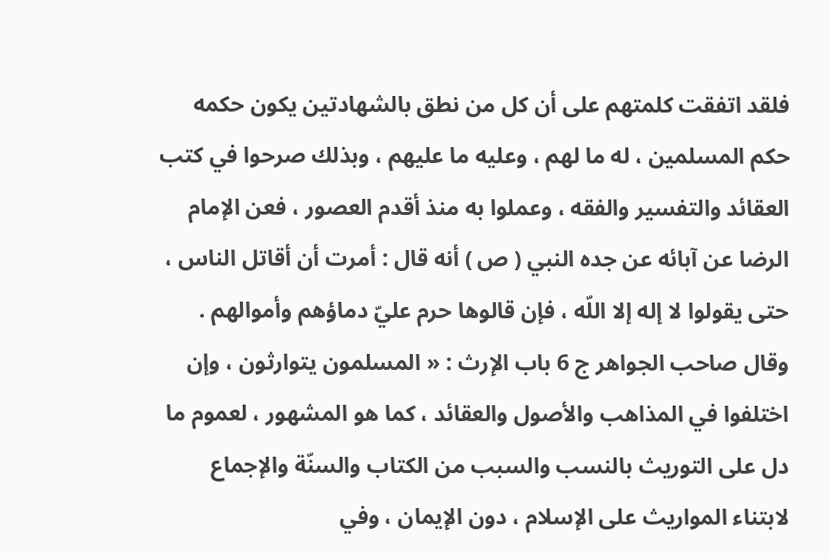فلقد اتفقت كلمتهم على أن كل من نطق بالشهادتين يكون حكمه حكم المسلمين ، له ما لهم ، وعليه ما عليهم ، وبذلك صرحوا في كتب العقائد والتفسير والفقه ، وعملوا به منذ أقدم العصور ، فعن الإمام الرضا عن آبائه عن جده النبي ( ص ) أنه قال : أمرت أن أقاتل الناس ، حتى يقولوا لا إله إلا اللّه ، فإن قالوها حرم عليّ دماؤهم وأموالهم . وقال صاحب الجواهر ج 6 باب الإرث : « المسلمون يتوارثون ، وإن اختلفوا في المذاهب والأصول والعقائد ، كما هو المشهور ، لعموم ما دل على التوريث بالنسب والسبب من الكتاب والسنّة والإجماع لابتناء المواريث على الإسلام ، دون الإيمان ، وفي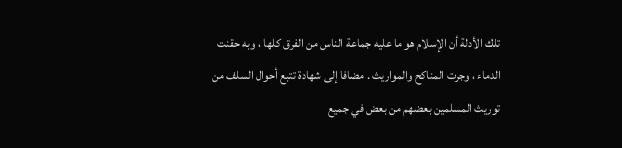تلك الأدلة أن الإسلام هو ما عليه جماعة الناس من الفرق كلها ، وبه حقنت الدماء ، وجرت المناكح والمواريث . مضافا إلى شهادة تتبع أحوال السلف من توريث المسلمين بعضهم من بعض في جميع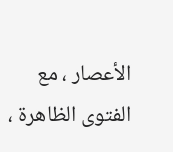الأعصار ، مع الفتوى الظاهرة ،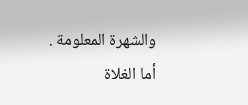والشهرة المعلومة . أما الغلاة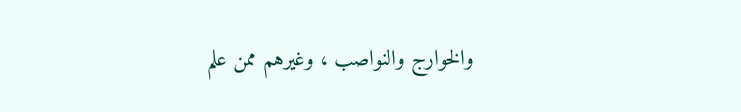والخوارج والنواصب ، وغيرهم ممن علم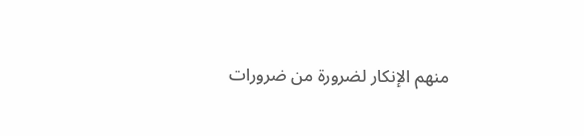منهم الإنكار لضرورة من ضرورات